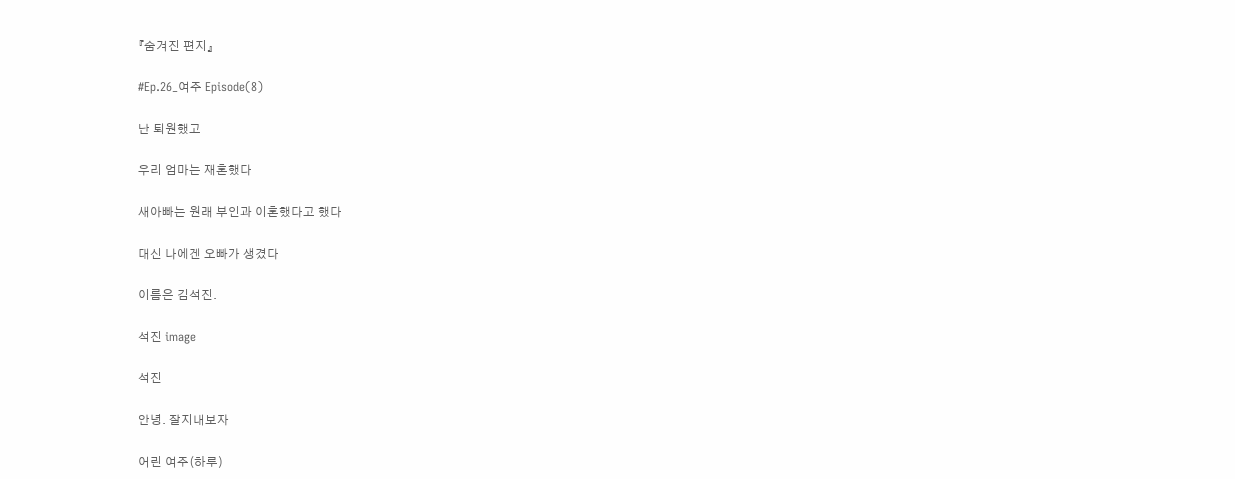『숨겨진 편지』

#Ep.26_여주 Episode(8)

난 퇴원했고

우리 엄마는 재혼했다

새아빠는 원래 부인과 이혼했다고 했다

대신 나에겐 오빠가 생겼다

이름은 김석진.

석진 image

석진

안녕. 잘지내보자

어린 여주(하루)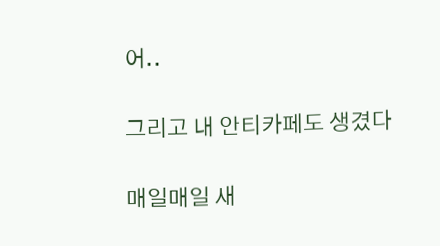어..

그리고 내 안티카페도 생겼다

매일매일 새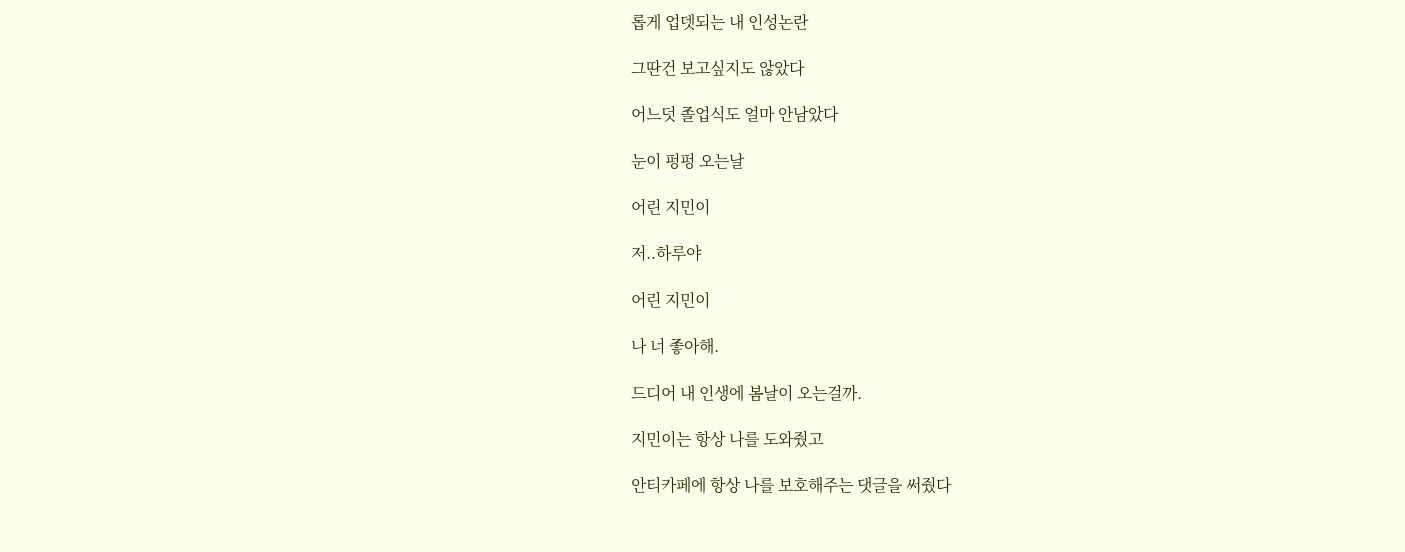롭게 업뎃되는 내 인성논란

그딴건 보고싶지도 않았다

어느덧 졸업식도 얼마 안남았다

눈이 펑펑 오는날

어린 지민이

저..하루야

어린 지민이

나 너 좋아해.

드디어 내 인생에 봄날이 오는걸까.

지민이는 항상 나를 도와줬고

안티카페에 항상 나를 보호해주는 댓글을 써줬다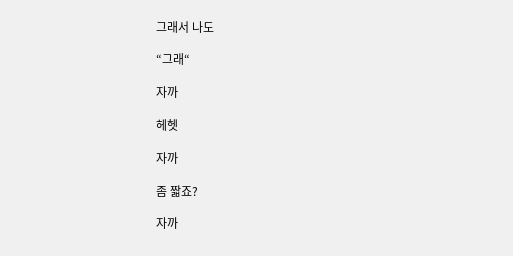그래서 나도

“그래“

자까

헤헷

자까

좀 짧죠?

자까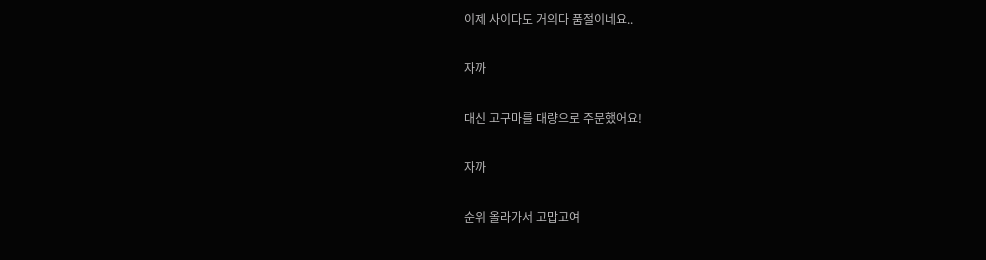이제 사이다도 거의다 품절이네요..

자까

대신 고구마를 대량으로 주문했어요!

자까

순위 올라가서 고맙고여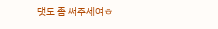댓도 좀 써주세여ㅎ